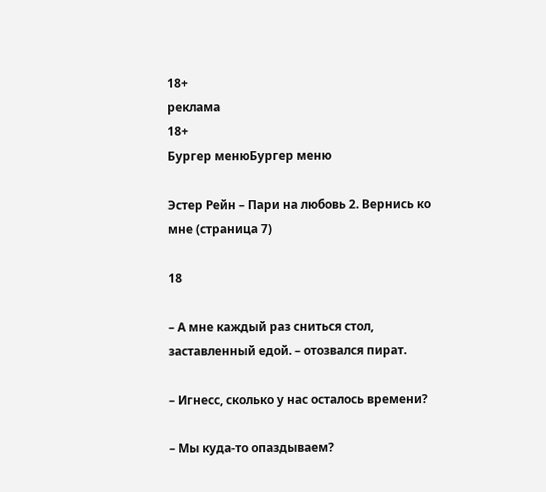18+
реклама
18+
Бургер менюБургер меню

Эстер Рейн – Пари на любовь 2. Вернись ко мне (страница 7)

18

– А мне каждый раз сниться стол, заставленный едой. – отозвался пират.

– Игнесс, сколько у нас осталось времени?

– Мы куда-то опаздываем?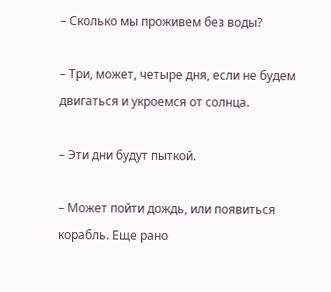– Сколько мы проживем без воды?

– Три, может, четыре дня, если не будем двигаться и укроемся от солнца.

– Эти дни будут пыткой.

– Может пойти дождь, или появиться корабль. Еще рано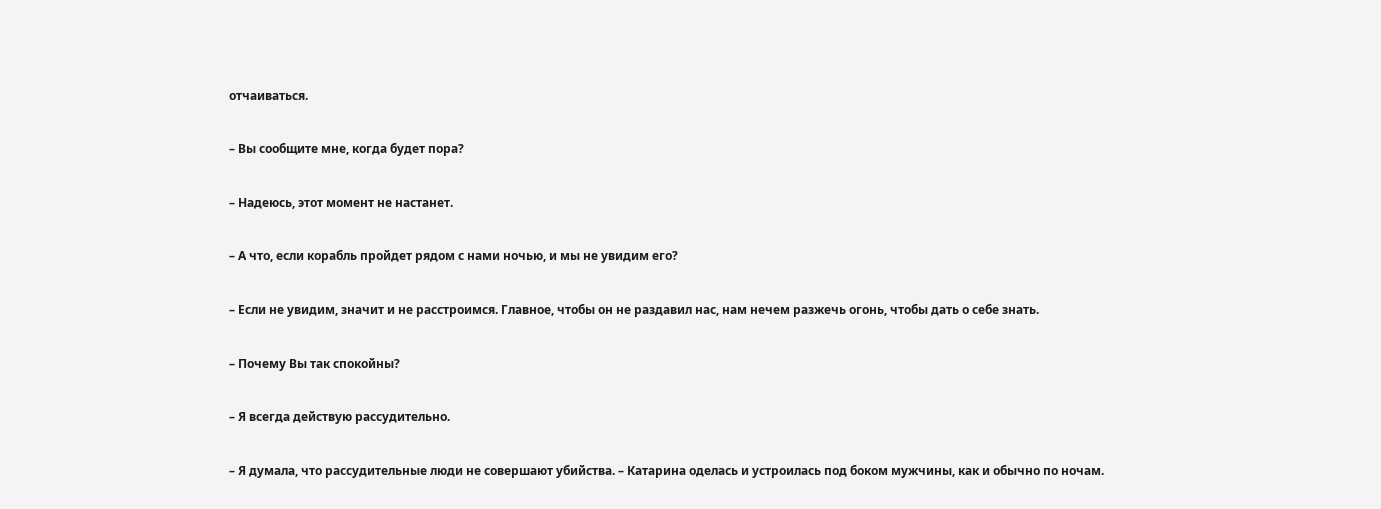отчаиваться.

– Вы сообщите мне, когда будет пора?

– Надеюсь, этот момент не настанет.

– А что, если корабль пройдет рядом с нами ночью, и мы не увидим его?

– Если не увидим, значит и не расстроимся. Главное, чтобы он не раздавил нас, нам нечем разжечь огонь, чтобы дать о себе знать.

– Почему Вы так спокойны?

– Я всегда действую рассудительно.

– Я думала, что рассудительные люди не совершают убийства. – Катарина оделась и устроилась под боком мужчины, как и обычно по ночам.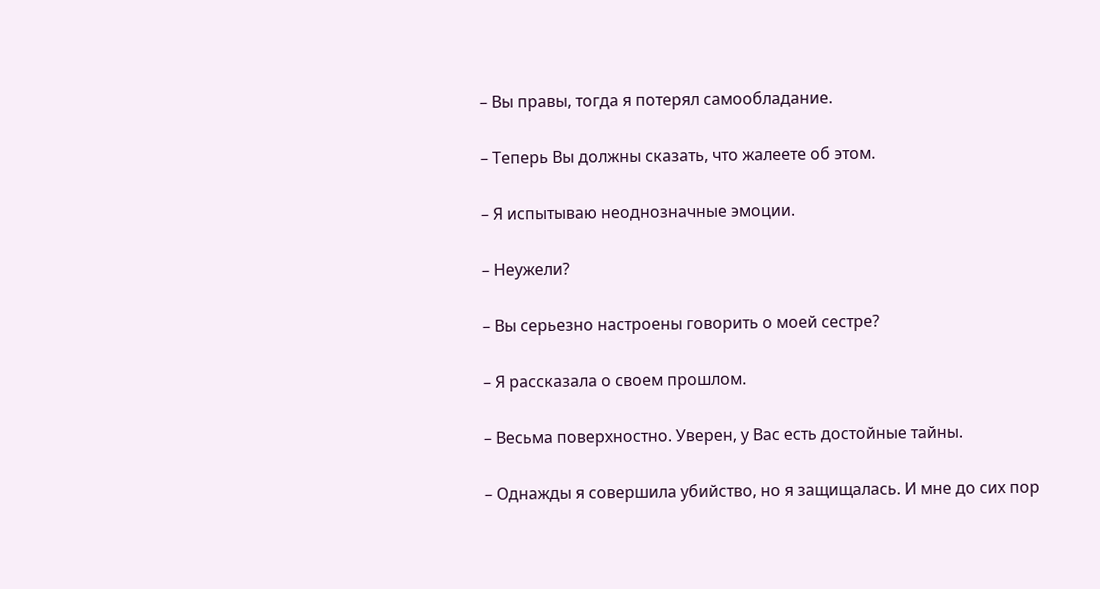– Вы правы, тогда я потерял самообладание.

– Теперь Вы должны сказать, что жалеете об этом.

– Я испытываю неоднозначные эмоции.

– Неужели?

– Вы серьезно настроены говорить о моей сестре?

– Я рассказала о своем прошлом.

– Весьма поверхностно. Уверен, у Вас есть достойные тайны.

– Однажды я совершила убийство, но я защищалась. И мне до сих пор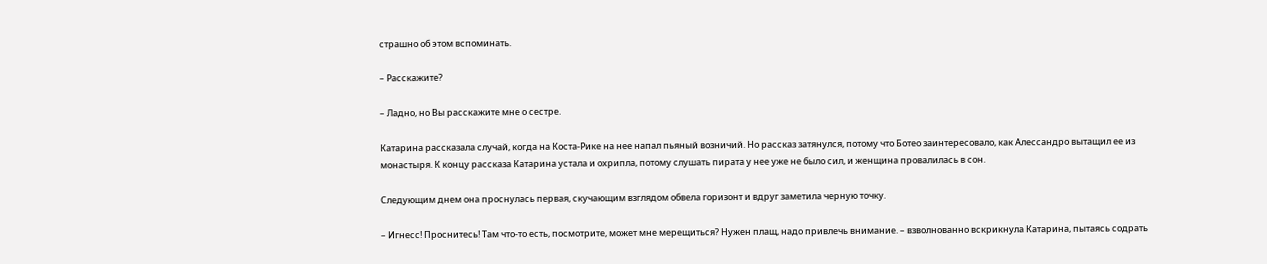страшно об этом вспоминать.

– Расскажите?

– Ладно, но Вы расскажите мне о сестре.

Катарина рассказала случай, когда на Коста-Рике на нее напал пьяный возничий. Но рассказ затянулся, потому что Ботео заинтересовало, как Алессандро вытащил ее из монастыря. К концу рассказа Катарина устала и охрипла, потому слушать пирата у нее уже не было сил, и женщина провалилась в сон.

Следующим днем она проснулась первая, скучающим взглядом обвела горизонт и вдруг заметила черную точку.

– Игнесс! Проснитесь! Там что-то есть, посмотрите, может мне мерещиться? Нужен плащ, надо привлечь внимание. – взволнованно вскрикнула Катарина, пытаясь содрать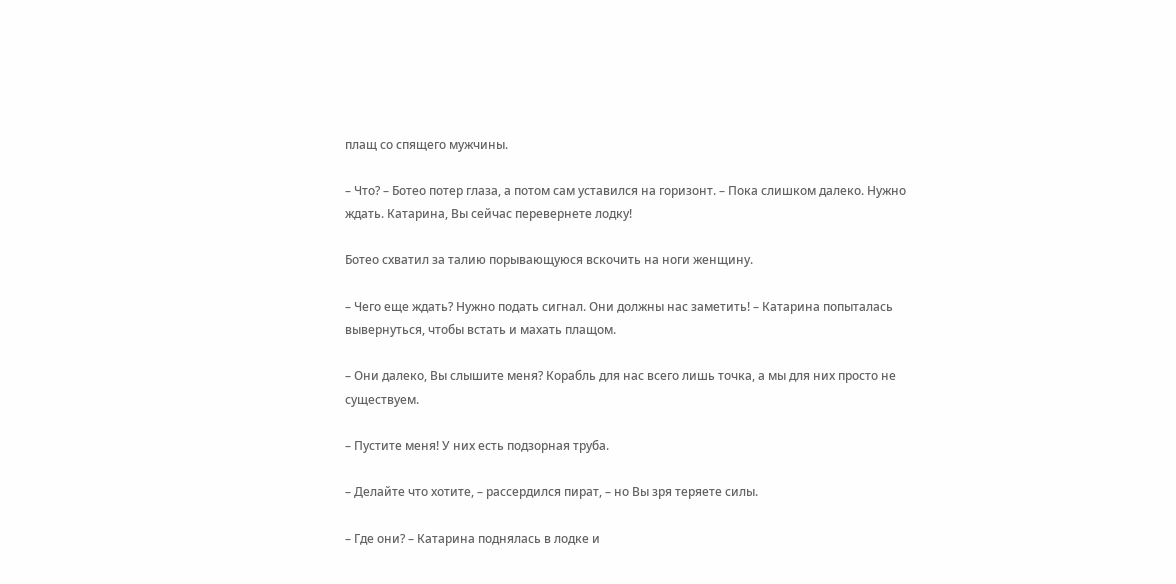плащ со спящего мужчины.

– Что? – Ботео потер глаза, а потом сам уставился на горизонт. – Пока слишком далеко. Нужно ждать. Катарина, Вы сейчас перевернете лодку!

Ботео схватил за талию порывающуюся вскочить на ноги женщину.

– Чего еще ждать? Нужно подать сигнал. Они должны нас заметить! – Катарина попыталась вывернуться, чтобы встать и махать плащом.

– Они далеко, Вы слышите меня? Корабль для нас всего лишь точка, а мы для них просто не существуем.

– Пустите меня! У них есть подзорная труба.

– Делайте что хотите, – рассердился пират, – но Вы зря теряете силы.

– Где они? – Катарина поднялась в лодке и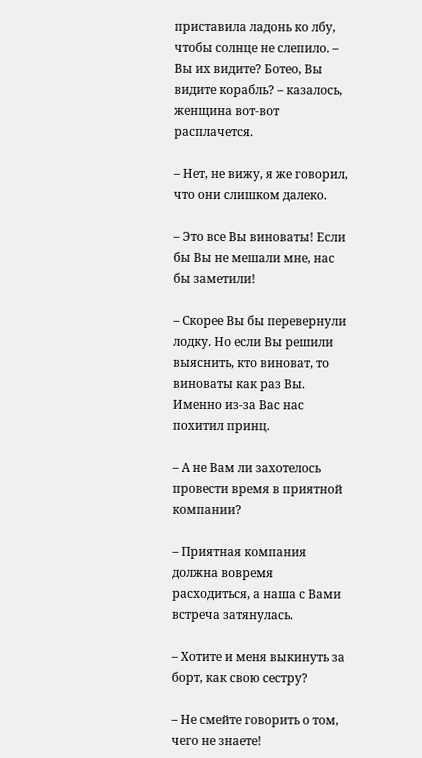приставила ладонь ко лбу, чтобы солнце не слепило. – Вы их видите? Ботео, Вы видите корабль? – казалось, женщина вот-вот расплачется.

– Нет, не вижу, я же говорил, что они слишком далеко.

– Это все Вы виноваты! Если бы Вы не мешали мне, нас бы заметили!

– Скорее Вы бы перевернули лодку. Но если Вы решили выяснить, кто виноват, то виноваты как раз Вы. Именно из-за Вас нас похитил принц.

– А не Вам ли захотелось провести время в приятной компании?

– Приятная компания должна вовремя расходиться, а наша с Вами встреча затянулась.

– Хотите и меня выкинуть за борт, как свою сестру?

– Не смейте говорить о том, чего не знаете!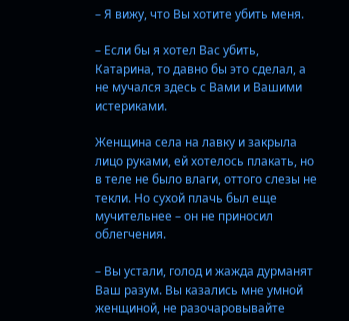– Я вижу, что Вы хотите убить меня.

– Если бы я хотел Вас убить, Катарина, то давно бы это сделал, а не мучался здесь с Вами и Вашими истериками.

Женщина села на лавку и закрыла лицо руками, ей хотелось плакать, но в теле не было влаги, оттого слезы не текли. Но сухой плачь был еще мучительнее – он не приносил облегчения.

– Вы устали, голод и жажда дурманят Ваш разум. Вы казались мне умной женщиной, не разочаровывайте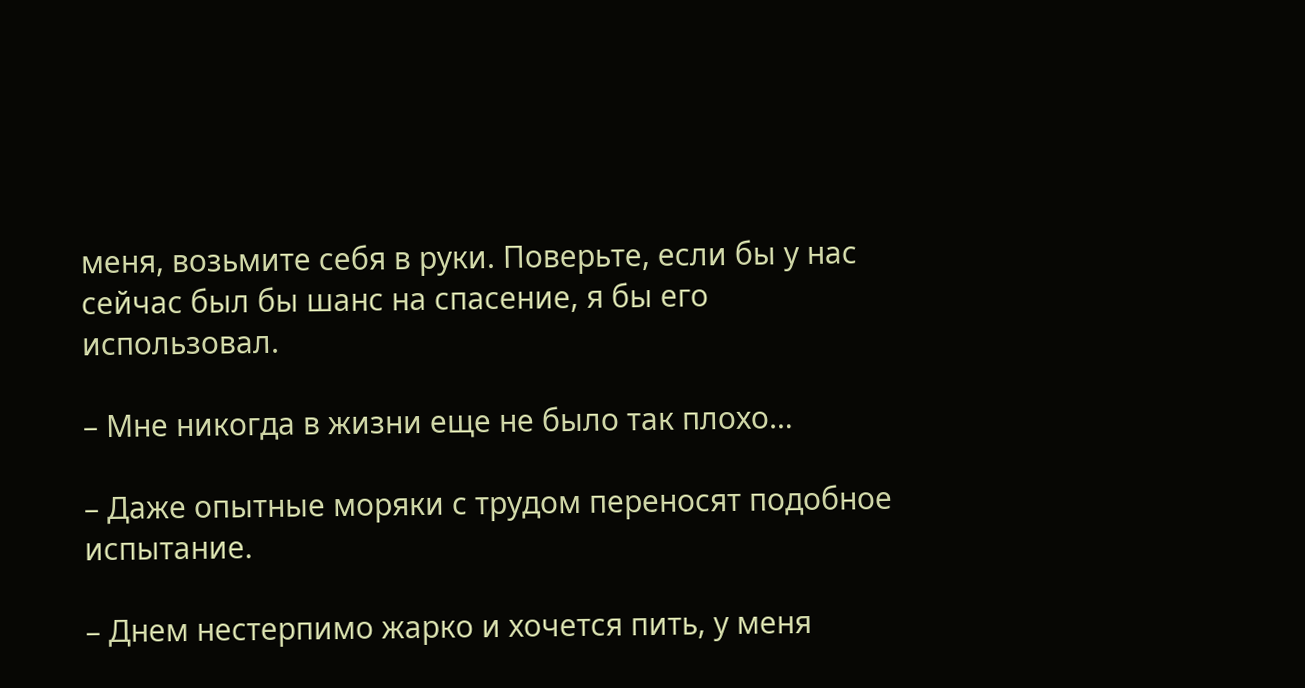меня, возьмите себя в руки. Поверьте, если бы у нас сейчас был бы шанс на спасение, я бы его использовал.

– Мне никогда в жизни еще не было так плохо…

– Даже опытные моряки с трудом переносят подобное испытание.

– Днем нестерпимо жарко и хочется пить, у меня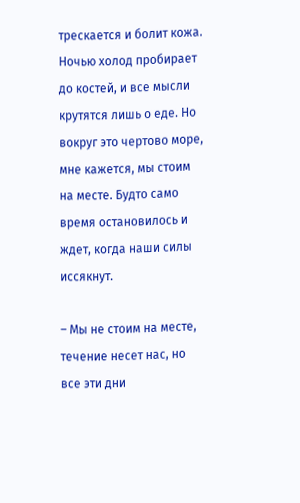трескается и болит кожа. Ночью холод пробирает до костей, и все мысли крутятся лишь о еде. Но вокруг это чертово море, мне кажется, мы стоим на месте. Будто само время остановилось и ждет, когда наши силы иссякнут.

– Мы не стоим на месте, течение несет нас, но все эти дни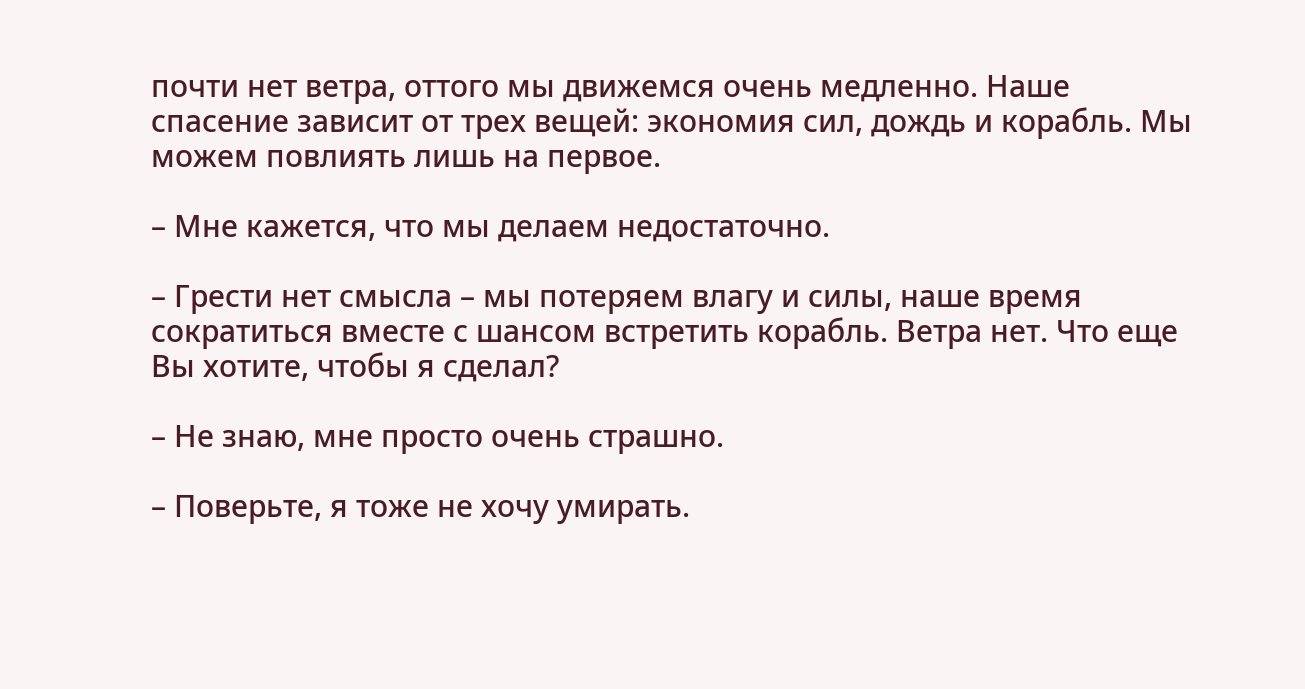почти нет ветра, оттого мы движемся очень медленно. Наше спасение зависит от трех вещей: экономия сил, дождь и корабль. Мы можем повлиять лишь на первое.

– Мне кажется, что мы делаем недостаточно.

– Грести нет смысла – мы потеряем влагу и силы, наше время сократиться вместе с шансом встретить корабль. Ветра нет. Что еще Вы хотите, чтобы я сделал?

– Не знаю, мне просто очень страшно.

– Поверьте, я тоже не хочу умирать.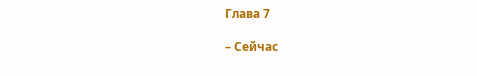Глава 7

– Сейчас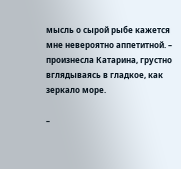мысль о сырой рыбе кажется мне невероятно аппетитной. – произнесла Катарина, грустно вглядываясь в гладкое, как зеркало море.

–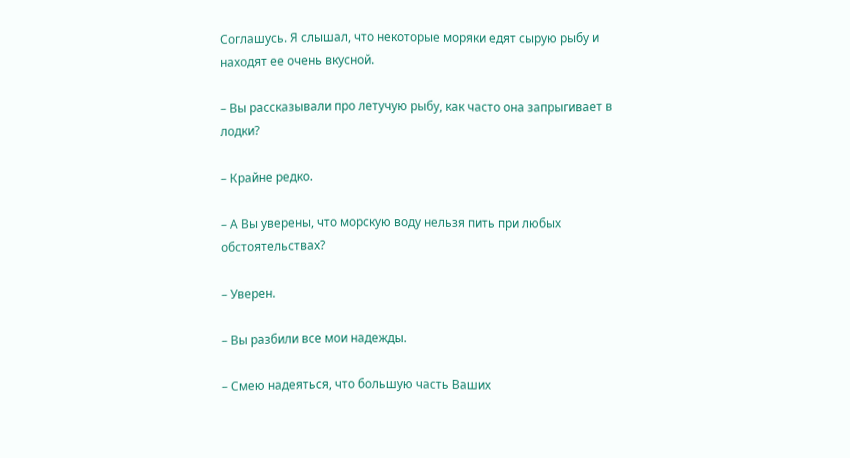Соглашусь. Я слышал, что некоторые моряки едят сырую рыбу и находят ее очень вкусной.

– Вы рассказывали про летучую рыбу, как часто она запрыгивает в лодки?

– Крайне редко.

– А Вы уверены, что морскую воду нельзя пить при любых обстоятельствах?

– Уверен.

– Вы разбили все мои надежды.

– Смею надеяться, что большую часть Ваших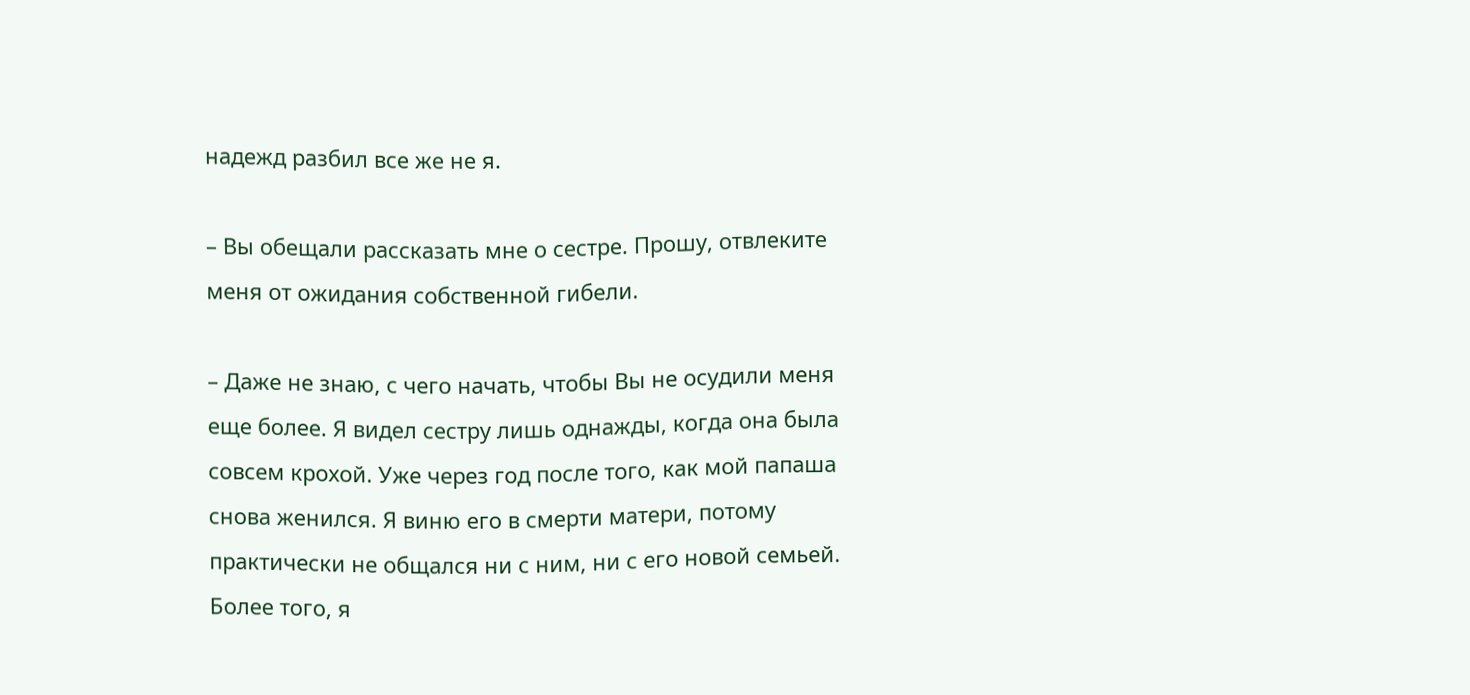надежд разбил все же не я.

– Вы обещали рассказать мне о сестре. Прошу, отвлеките меня от ожидания собственной гибели.

– Даже не знаю, с чего начать, чтобы Вы не осудили меня еще более. Я видел сестру лишь однажды, когда она была совсем крохой. Уже через год после того, как мой папаша снова женился. Я виню его в смерти матери, потому практически не общался ни с ним, ни с его новой семьей. Более того, я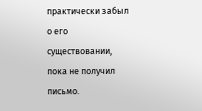практически забыл о его существовании, пока не получил письмо.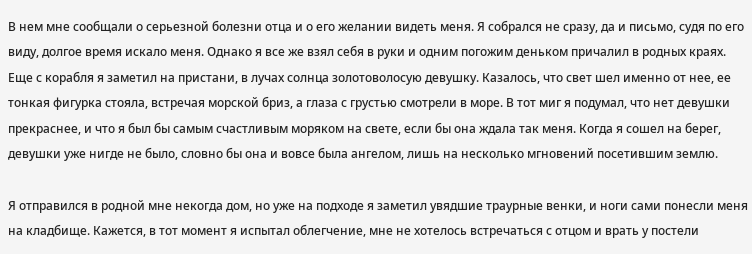В нем мне сообщали о серьезной болезни отца и о его желании видеть меня. Я собрался не сразу, да и письмо, судя по его виду, долгое время искало меня. Однако я все же взял себя в руки и одним погожим деньком причалил в родных краях. Еще с корабля я заметил на пристани, в лучах солнца золотоволосую девушку. Казалось, что свет шел именно от нее, ее тонкая фигурка стояла, встречая морской бриз, а глаза с грустью смотрели в море. В тот миг я подумал, что нет девушки прекраснее, и что я был бы самым счастливым моряком на свете, если бы она ждала так меня. Когда я сошел на берег, девушки уже нигде не было, словно бы она и вовсе была ангелом, лишь на несколько мгновений посетившим землю.

Я отправился в родной мне некогда дом, но уже на подходе я заметил увядшие траурные венки, и ноги сами понесли меня на кладбище. Кажется, в тот момент я испытал облегчение, мне не хотелось встречаться с отцом и врать у постели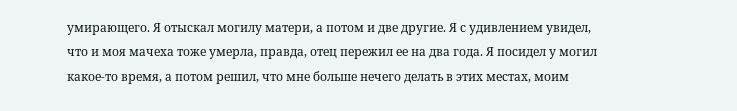умирающего. Я отыскал могилу матери, а потом и две другие. Я с удивлением увидел, что и моя мачеха тоже умерла, правда, отец пережил ее на два года. Я посидел у могил какое-то время, а потом решил, что мне больше нечего делать в этих местах, моим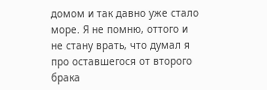домом и так давно уже стало море. Я не помню, оттого и не стану врать, что думал я про оставшегося от второго брака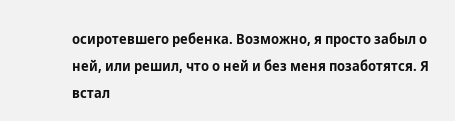осиротевшего ребенка. Возможно, я просто забыл о ней, или решил, что о ней и без меня позаботятся. Я встал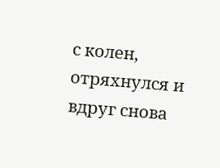с колен, отряхнулся и вдруг снова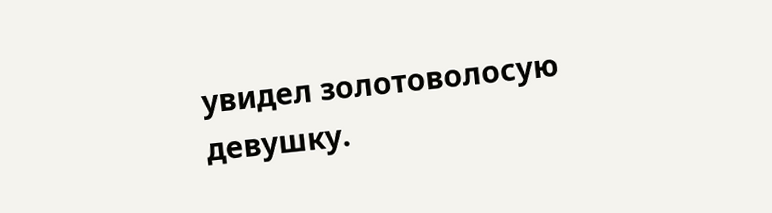увидел золотоволосую девушку.